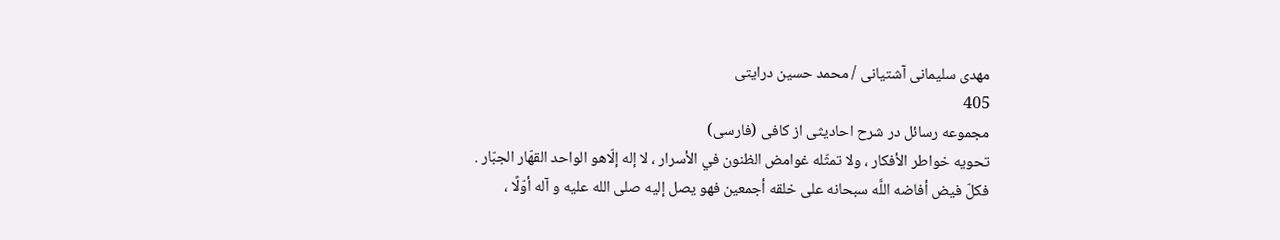مهدى سليمانى آشتيانى / محمد حسين درايتى
405
مجموعه رسائل در شرح احاديثى از كافى (فارسى)
تحويه خواطر الأفكار ، ولا تمثّله غوامض الظنون في الأسرار ، لا إله إلّاهو الواحد القهّار الجبّار . فكلّ فيض أفاضه اللَّه سبحانه على خلقه أجمعين فهو يصل إليه صلى الله عليه و آله أوّلًا ،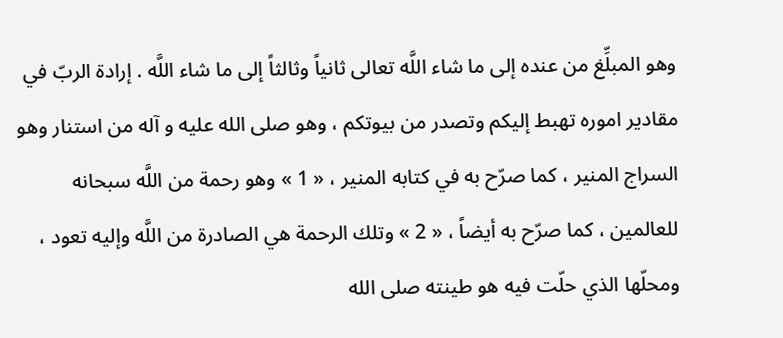وهو المبلِّغ من عنده إلى ما شاء اللَّه تعالى ثانياً وثالثاً إلى ما شاء اللَّه . إرادة الربّ في مقادير اموره تهبط إليكم وتصدر من بيوتكم ، وهو صلى الله عليه و آله من استنار وهو السراج المنير ، كما صرّح به في كتابه المنير ، « 1 » وهو رحمة من اللَّه سبحانه للعالمين ، كما صرّح به أيضاً ، « 2 » وتلك الرحمة هي الصادرة من اللَّه وإليه تعود ، ومحلّها الذي حلّت فيه هو طينته صلى الله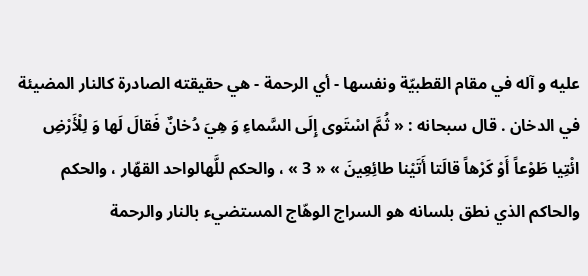عليه و آله في مقام القطبيّة ونفسها - أي الرحمة - هي حقيقته الصادرة كالنار المضيئة في الدخان . قال سبحانه : « ثُمَّ اسْتَوى إِلَى السَّماءِ وَ هِيَ دُخانٌ فَقالَ لَها وَ لِلْأَرْضِ ائْتِيا طَوْعاً أَوْ كَرْهاً قالَتا أَتَيْنا طائِعِينَ » « 3 » ، والحكم للَّهالواحد القهّار ، والحكم والحاكم الذي نطق بلسانه هو السراج الوهّاج المستضيء بالنار والرحمة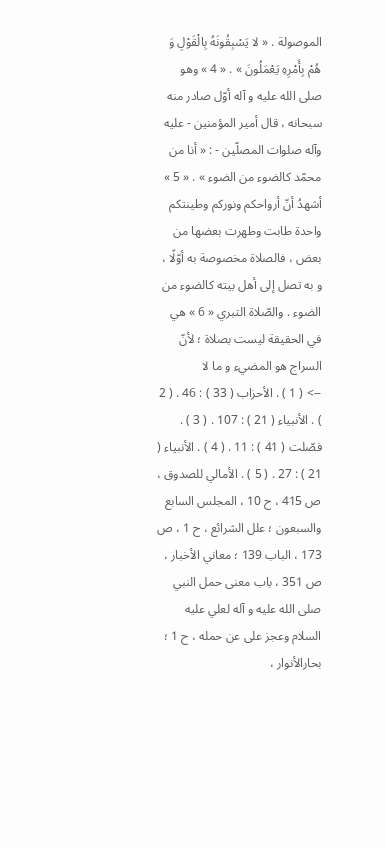الموصولة . « لا يَسْبِقُونَهُ بِالْقَوْلِ وَ هُمْ بِأَمْرِهِ يَعْمَلُونَ » . « 4 » وهو صلى الله عليه و آله أوّل صادر منه سبحانه ، قال أمير المؤمنين - عليه وآله صلوات المصلّين - : « أنا من محمّد كالضوء من الضوء » . « 5 » أشهدُ أنّ أرواحكم ونوركم وطينتكم واحدة طابت وطهرت بعضها من بعض ، فالصلاة مخصوصة به أوّلًا ، و به تصل إلى أهل بيته كالضوء من الضوء . والصّلاة التبري « 6 » هي في الحقيقة ليست بصلاة ؛ لأنّ السراج هو المضيء و ما لا
--> ( 1 ) . الأحزاب ( 33 ) : 46 . ( 2 ) . الأنبياء ( 21 ) : 107 . ( 3 ) . فصّلت ( 41 ) : 11 . ( 4 ) . الأنبياء ( 21 ) : 27 . ( 5 ) . الأمالي للصدوق ، ص 415 ، ح 10 ، المجلس السابع والسبعون ؛ علل الشرائع ، ح 1 ، ص 173 ، الباب 139 ؛ معاني الأخبار ، ص 351 ، باب معنى حمل النبي صلى الله عليه و آله لعلي عليه السلام وعجز على عن حمله ، ح 1 ؛ بحارالأنوار ،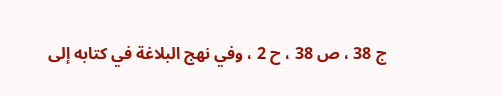ج 38 ، ص 38 ، ح 2 ، وفي نهج البلاغة في كتابه إلى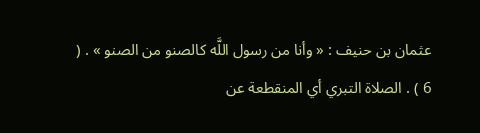عثمان بن حنيف : « وأنا من رسول اللَّه كالصنو من الصنو » . ( 6 ) . الصلاة التبري أي المنقطعة عن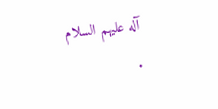آله عليهم السلام .